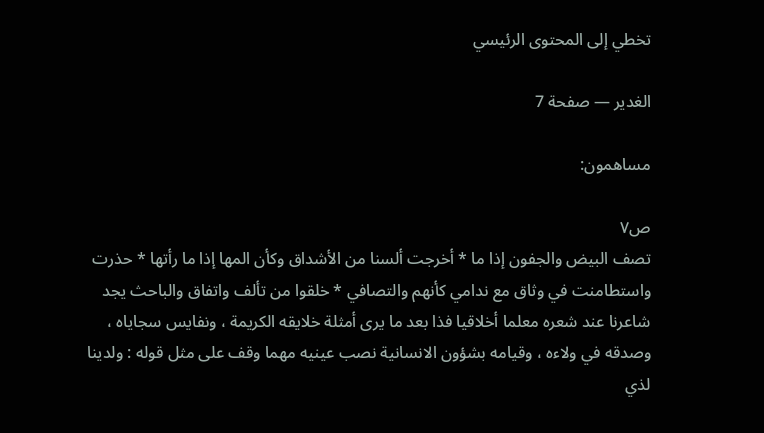تخطي إلى المحتوى الرئيسي

الغدير — صفحة 7

مساهمون:

ص٧
تصف البيض والجفون إذا ما * أخرجت ألسنا من الأشداق وكأن المها إذا ما رأتها * حذرت واستطامنت في وثاق مع ندامي كأنهم والتصافي * خلقوا من تألف واتفاق والباحث يجد شاعرنا عند شعره معلما أخلاقيا فذا بعد ما يرى أمثلة خلايقه الكريمة ، ونفايس سجاياه ، وصدقه في ولاءه ، وقيامه بشؤون الانسانية نصب عينيه مهما وقف على مثل قوله : ولدينا لذي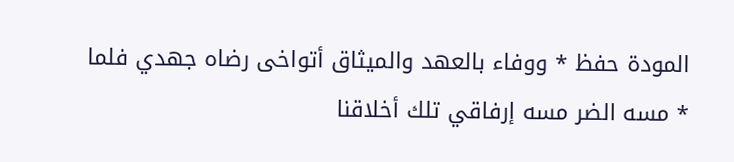المودة حفظ * ووفاء بالعهد والميثاق أتواخى رضاه جهدي فلما * مسه الضر مسه إرفاقي تلك أخلاقنا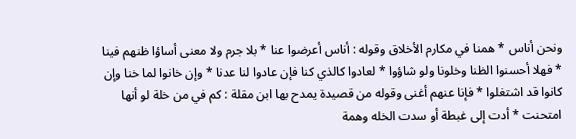ونحن أناس * همنا في مكارم الأخلاق وقوله : أناس أعرضوا عنا * بلا جرم ولا معنى أساؤا ظنهم فينا * فهلا أحسنوا الظنا وخلونا ولو شاؤوا * لعادوا كالذي كنا فإن عادوا لنا عدنا * وإن خانوا لما خنا وإن كانوا قد اشتغلوا * فإنا عنهم أغنى وقوله من قصيدة يمدح بها ابن مقلة : كم في من خلة لو أنها امتحنت * أدت إلى غبطة أو سدت الخله وهمة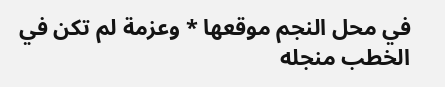في محل النجم موقعها * وعزمة لم تكن في الخطب منجله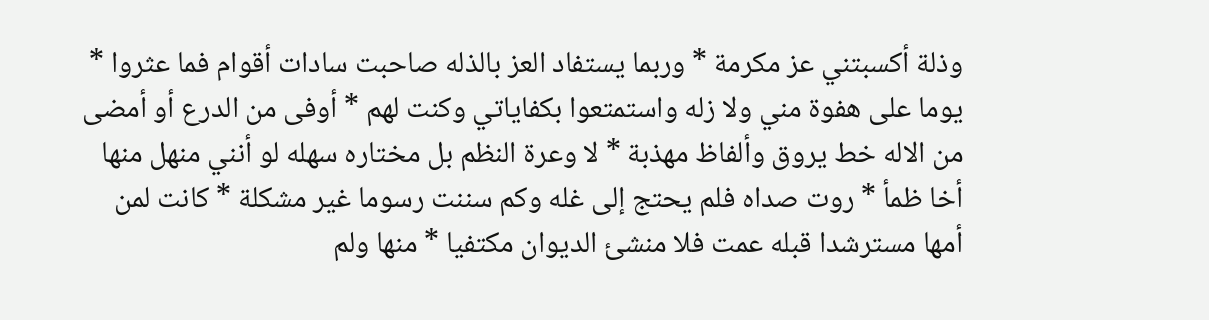وذلة أكسبتني عز مكرمة * وربما يستفاد العز بالذله صاحبت سادات أقوام فما عثروا * يوما على هفوة مني ولا زله واستمتعوا بكفاياتي وكنت لهم * أوفى من الدرع أو أمضى من الاله خط يروق وألفاظ مهذبة * لا وعرة النظم بل مختاره سهله لو أنني منهل منها أخا ظمأ * روت صداه فلم يحتج إلى غله وكم سننت رسوما غير مشكلة * كانت لمن أمها مسترشدا قبله عمت فلا منشئ الديوان مكتفيا * منها ولم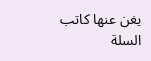يغن عنها كاتب السلة